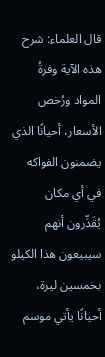قال العلماء: شرح هذه الآية وفرةُ المواد ورُخص الأسعار، أحيانًا الذي يضمنون الفواكه في أي مكان يُقَدِّرون أنهم سيبيعون هذا الكيلو بخمسين ليرة، أحيانًا يأتي موسم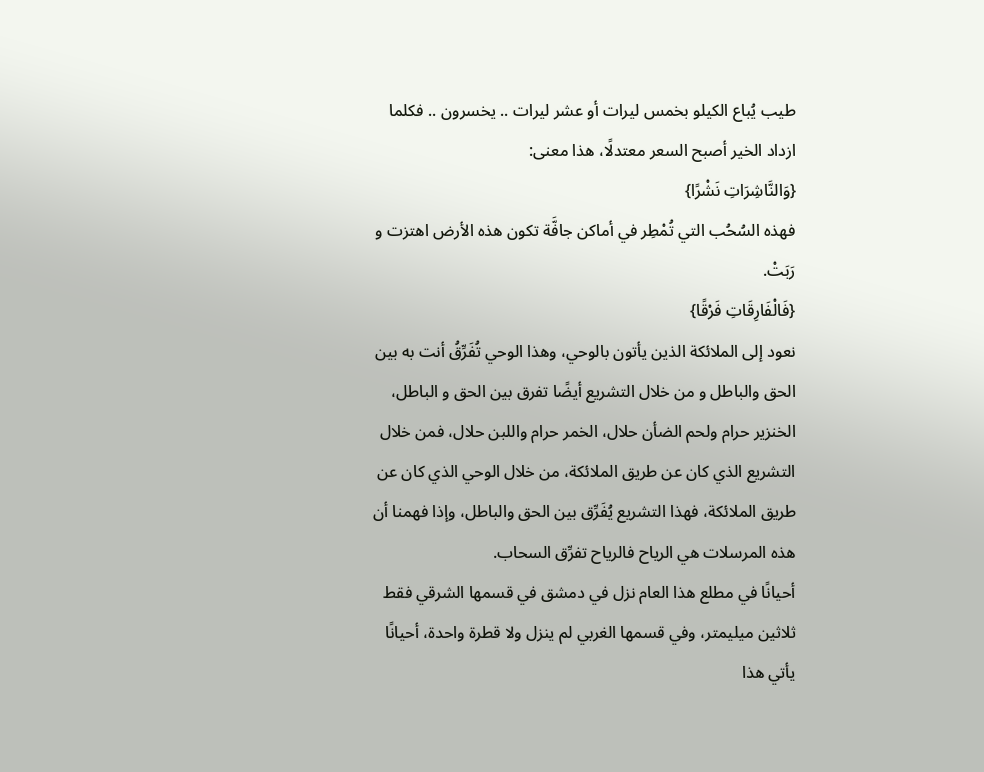طيب يُباع الكيلو بخمس ليرات أو عشر ليرات .. يخسرون .. فكلما ازداد الخير أصبح السعر معتدلًا، هذا معنى:
{وَالنَّاشِرَاتِ نَشْرًا}
فهذه السُحُب التي تُمْطِر في أماكن جافَّة تكون هذه الأرض اهتزت و رَبَتْ.
{فَالْفَارِقَاتِ فَرْقًا}
نعود إلى الملائكة الذين يأتون بالوحي، وهذا الوحي تُفَرِّقُ أنت به بين الحق والباطل و من خلال التشريع أيضًا تفرق بين الحق و الباطل، الخنزير حرام ولحم الضأن حلال، الخمر حرام واللبن حلال، فمن خلال التشريع الذي كان عن طريق الملائكة، من خلال الوحي الذي كان عن طريق الملائكة، فهذا التشريع يُفَرِّق بين الحق والباطل، وإذا فهمنا أن هذه المرسلات هي الرياح فالرياح تفرِّق السحاب.
أحيانًا في مطلع هذا العام نزل في دمشق في قسمها الشرقي فقط ثلاثين ميليمتر، وفي قسمها الغربي لم ينزل ولا قطرة واحدة، أحيانًا يأتي هذا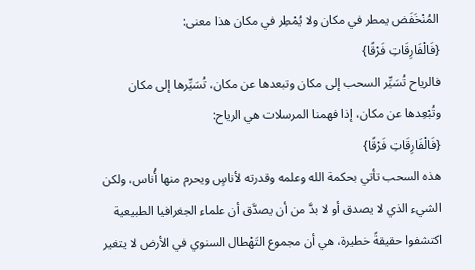المُنْخَفَض يمطر في مكان ولا يُمْطِر في مكان هذا معنى:
{فَالْفَارِقَاتِ فَرْقًا}
فالرياح تُسَيِّر السحب إلى مكان وتبعدها عن مكان، تُسَيِّرها إلى مكان وتُبْعِدها عن مكان، إذا فهمنا المرسلات هي الرياح:
{فَالْفَارِقَاتِ فَرْقًا}
هذه السحب تأتي بحكمة الله وعلمه وقدرته لأناسٍ ويحرم منها أُناس، ولكن الشيء الذي لا يصدق أو لا بدَّ من أن يصدَّق أن علماء الجغرافيا الطبيعية اكتشفوا حقيقةً خطيرة، هي أن مجموع التَهْطال السنوي في الأرض لا يتغير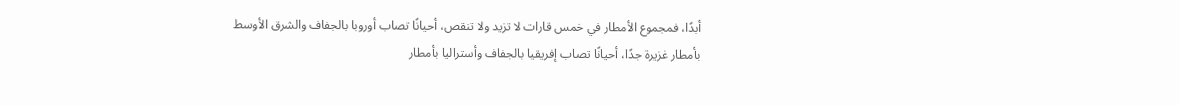أبدًا، فمجموع الأمطار في خمس قارات لا تزيد ولا تنقص، أحيانًا تصاب أوروبا بالجفاف والشرق الأوسط بأمطار غزيرة جدًا، أحيانًا تصاب إفريقيا بالجفاف وأستراليا بأمطار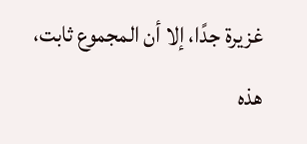غزيرة جدًا، إلا أن المجموع ثابت، هذه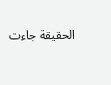الحقيقة جاءت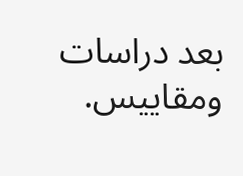بعد دراسات ومقاييس.